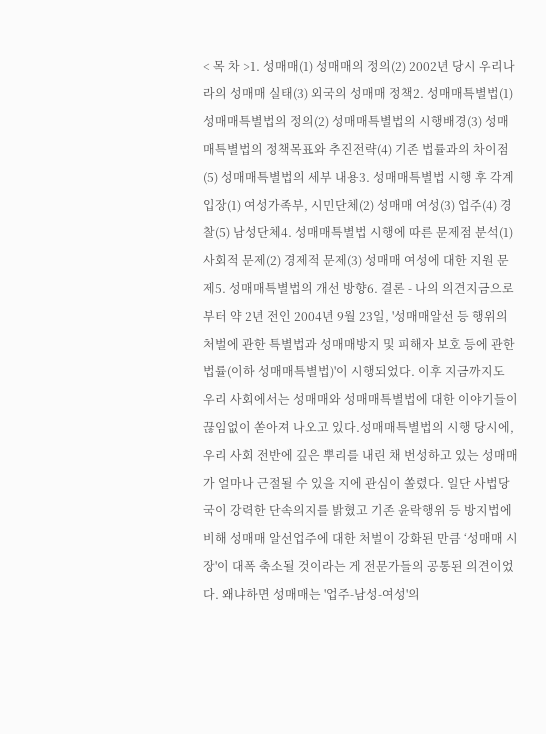< 목 차 >1. 성매매(1) 성매매의 정의(2) 2002년 당시 우리나라의 성매매 실태(3) 외국의 성매매 정책2. 성매매특별법(1) 성매매특별법의 정의(2) 성매매특별법의 시행배경(3) 성매매특별법의 정책목표와 추진전략(4) 기존 법률과의 차이점(5) 성매매특별법의 세부 내용3. 성매매특별법 시행 후 각계 입장(1) 여성가족부, 시민단체(2) 성매매 여성(3) 업주(4) 경찰(5) 남성단체4. 성매매특별법 시행에 따른 문제점 분석(1) 사회적 문제(2) 경제적 문제(3) 성매매 여성에 대한 지원 문제5. 성매매특별법의 개선 방향6. 결론 - 나의 의견지금으로부터 약 2년 전인 2004년 9월 23일, '성매매알선 등 행위의 처벌에 관한 특별법과 성매매방지 및 피해자 보호 등에 관한 법률(이하 성매매특별법)'이 시행되었다. 이후 지금까지도 우리 사회에서는 성매매와 성매매특별법에 대한 이야기들이 끊임없이 쏟아져 나오고 있다.성매매특별법의 시행 당시에, 우리 사회 전반에 깊은 뿌리를 내린 채 번성하고 있는 성매매가 얼마나 근절될 수 있을 지에 관심이 쏠렸다. 일단 사법당국이 강력한 단속의지를 밝혔고 기존 윤락행위 등 방지법에 비해 성매매 알선업주에 대한 처벌이 강화된 만큼 ‘성매매 시장'이 대폭 축소될 것이라는 게 전문가들의 공통된 의견이었다. 왜냐하면 성매매는 '업주-남성-여성'의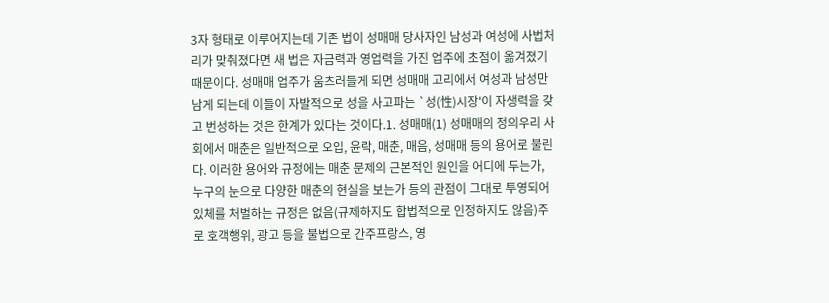3자 형태로 이루어지는데 기존 법이 성매매 당사자인 남성과 여성에 사법처리가 맞춰졌다면 새 법은 자금력과 영업력을 가진 업주에 초점이 옮겨졌기 때문이다. 성매매 업주가 움츠러들게 되면 성매매 고리에서 여성과 남성만 남게 되는데 이들이 자발적으로 성을 사고파는 `성(性)시장'이 자생력을 갖고 번성하는 것은 한계가 있다는 것이다.1. 성매매(1) 성매매의 정의우리 사회에서 매춘은 일반적으로 오입, 윤락, 매춘, 매음, 성매매 등의 용어로 불린다. 이러한 용어와 규정에는 매춘 문제의 근본적인 원인을 어디에 두는가, 누구의 눈으로 다양한 매춘의 현실을 보는가 등의 관점이 그대로 투영되어 있체를 처벌하는 규정은 없음(규제하지도 합법적으로 인정하지도 않음)주로 호객행위, 광고 등을 불법으로 간주프랑스, 영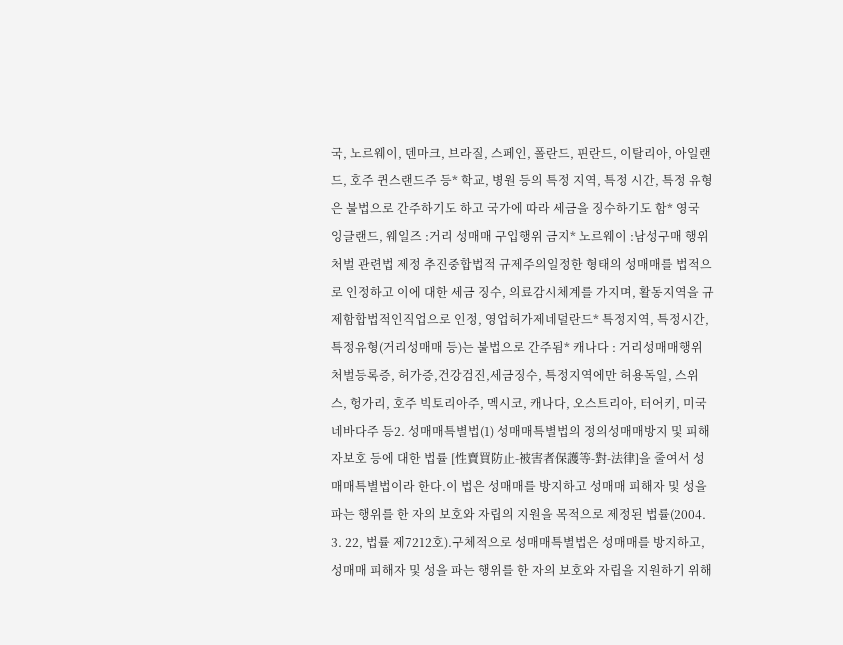국, 노르웨이, 덴마크, 브라질, 스페인, 폴란드, 핀란드, 이탈리아, 아일랜드, 호주 퀸스랜드주 등* 학교, 병원 등의 특정 지역, 특정 시간, 특정 유형은 불법으로 간주하기도 하고 국가에 따라 세금을 징수하기도 함* 영국 잉글랜드, 웨일즈 :거리 성매매 구입행위 금지* 노르웨이 :남성구매 행위 처벌 관련법 제정 추진중합법적 규제주의일정한 형태의 성매매를 법적으로 인정하고 이에 대한 세금 징수, 의료감시체계를 가지며, 활동지역을 규제함합법적인직업으로 인정, 영업허가제네덜란드* 특정지역, 특정시간, 특정유형(거리성매매 등)는 불법으로 간주됨* 캐나다 : 거리성매매행위 처벌등록증, 허가증,건강검진,세금징수, 특정지역에만 허용독일, 스위스, 헝가리, 호주 빅토리아주, 멕시코, 캐나다, 오스트리아, 터어키, 미국 네바다주 등2. 성매매특별법(1) 성매매특별법의 정의성매매방지 및 피해자보호 등에 대한 법률 [性賣買防止-被害者保護等-對-法律]을 줄여서 성매매특별법이라 한다.이 법은 성매매를 방지하고 성매매 피해자 및 성을 파는 행위를 한 자의 보호와 자립의 지원을 목적으로 제정된 법률(2004. 3. 22, 법률 제7212호).구체적으로 성매매특별법은 성매매를 방지하고, 성매매 피해자 및 성을 파는 행위를 한 자의 보호와 자립을 지원하기 위해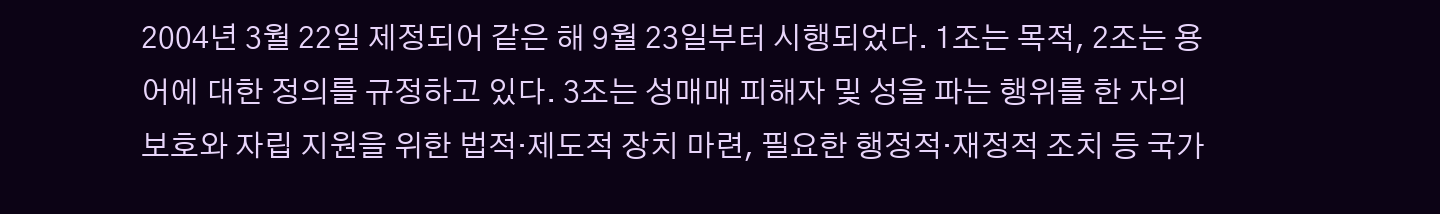2004년 3월 22일 제정되어 같은 해 9월 23일부터 시행되었다. 1조는 목적, 2조는 용어에 대한 정의를 규정하고 있다. 3조는 성매매 피해자 및 성을 파는 행위를 한 자의 보호와 자립 지원을 위한 법적·제도적 장치 마련, 필요한 행정적·재정적 조치 등 국가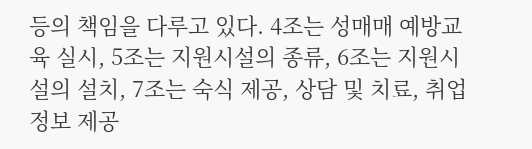등의 책임을 다루고 있다. 4조는 성매매 예방교육 실시, 5조는 지원시설의 종류, 6조는 지원시설의 설치, 7조는 숙식 제공, 상담 및 치료, 취업정보 제공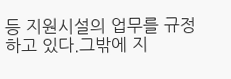등 지원시설의 업무를 규정하고 있다.그밖에 지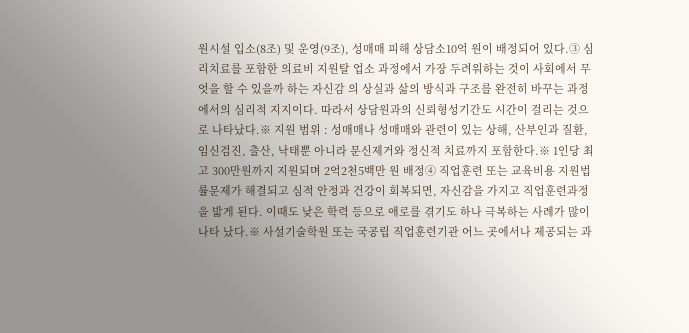원시설 입소(8조) 및 운영(9조), 성매매 피해 상담소10억 원이 배정되어 있다.③ 심리치료를 포함한 의료비 지원탈 업소 과정에서 가장 두려워하는 것이 사회에서 무엇을 할 수 있을까 하는 자신감 의 상실과 삶의 방식과 구조를 완전히 바꾸는 과정에서의 심리적 지지이다. 따라서 상담원과의 신뢰형성기간도 시간이 걸리는 것으로 나타났다.※ 지원 범위 : 성매매나 성매매와 관련이 있는 상해, 산부인과 질환, 임신검진, 출산, 낙태뿐 아니라 문신제거와 정신적 치료까지 포함한다.※ 1인당 최고 300만원까지 지원되며 2억2천5백만 원 배정④ 직업훈련 또는 교육비용 지원법률문제가 해결되고 심적 안정과 건강이 회복되면, 자신감을 가지고 직업훈련과정을 밟게 된다. 이때도 낮은 학력 등으로 애로를 겪기도 하나 극복하는 사례가 많이 나타 났다.※ 사설기술학원 또는 국공립 직업훈련기관 어느 곳에서나 제공되는 과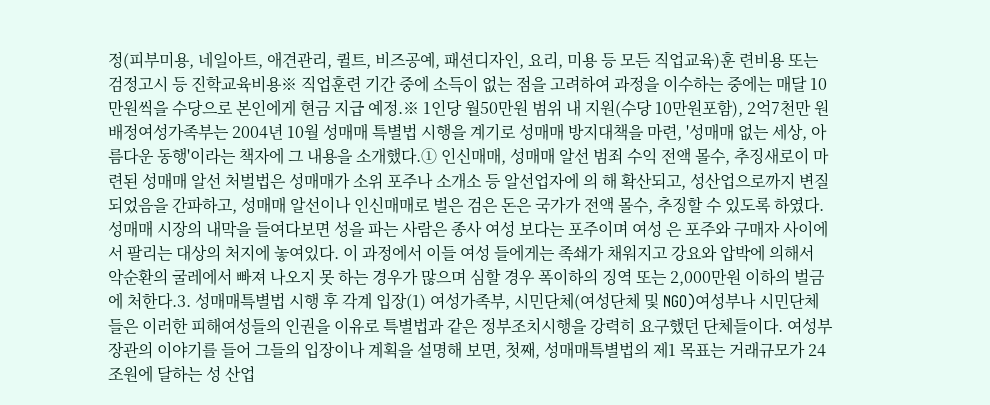정(피부미용, 네일아트, 애견관리, 퀼트, 비즈공예, 패션디자인, 요리, 미용 등 모든 직업교육)훈 련비용 또는 검정고시 등 진학교육비용※ 직업훈련 기간 중에 소득이 없는 점을 고려하여 과정을 이수하는 중에는 매달 10 만원씩을 수당으로 본인에게 현금 지급 예정.※ 1인당 월50만원 범위 내 지원(수당 10만원포함), 2억7천만 원 배정여성가족부는 2004년 10월 성매매 특별법 시행을 계기로 성매매 방지대책을 마련, '성매매 없는 세상, 아름다운 동행'이라는 책자에 그 내용을 소개했다.① 인신매매, 성매매 알선 범죄 수익 전액 몰수, 추징새로이 마련된 성매매 알선 처벌법은 성매매가 소위 포주나 소개소 등 알선업자에 의 해 확산되고, 성산업으로까지 변질되었음을 간파하고, 성매매 알선이나 인신매매로 벌은 검은 돈은 국가가 전액 몰수, 추징할 수 있도록 하였다.성매매 시장의 내막을 들여다보면 성을 파는 사람은 종사 여성 보다는 포주이며 여성 은 포주와 구매자 사이에서 팔리는 대상의 처지에 놓여있다. 이 과정에서 이들 여성 들에게는 족쇄가 채워지고 강요와 압박에 의해서 악순환의 굴레에서 빠져 나오지 못 하는 경우가 많으며 심할 경우 폭이하의 징역 또는 2,000만원 이하의 벌금에 처한다.3. 성매매특별법 시행 후 각계 입장(1) 여성가족부, 시민단체(여성단체 및 NGO)여성부나 시민단체들은 이러한 피해여성들의 인권을 이유로 특별법과 같은 정부조치시행을 강력히 요구했던 단체들이다. 여성부 장관의 이야기를 들어 그들의 입장이나 계획을 설명해 보면, 첫째, 성매매특별법의 제1 목표는 거래규모가 24조원에 달하는 성 산업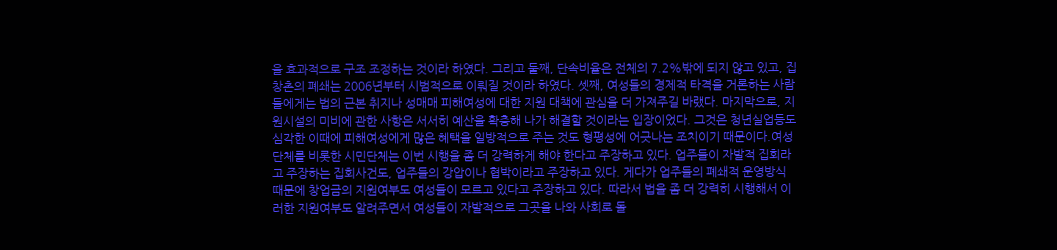을 효과적으로 구조 조정하는 것이라 하였다. 그리고 둘째, 단속비율은 전체의 7.2%밖에 되지 않고 있고, 집창촌의 폐쇄는 2006년부터 시범적으로 이뤄질 것이라 하였다. 셋째, 여성들의 경제적 타격을 거론하는 사람들에게는 법의 근본 취지나 성매매 피해여성에 대한 지원 대책에 관심을 더 가져주길 바랬다. 마지막으로, 지원시설의 미비에 관한 사항은 서서히 예산을 확충해 나가 해결할 것이라는 입장이었다. 그것은 청년실업등도 심각한 이때에 피해여성에게 많은 혜택을 일방적으로 주는 것도 형평성에 어긋나는 조치이기 때문이다.여성단체를 비롯한 시민단체는 이번 시행을 좀 더 강력하게 해야 한다고 주장하고 있다. 업주들이 자발적 집회라고 주장하는 집회사건도, 업주들의 강압이나 협박이라고 주장하고 있다. 게다가 업주들의 폐쇄적 운영방식 때문에 창업금의 지원여부도 여성들이 모르고 있다고 주장하고 있다. 따라서 법을 좀 더 강력히 시행해서 이러한 지원여부도 알려주면서 여성들이 자발적으로 그곳을 나와 사회로 돌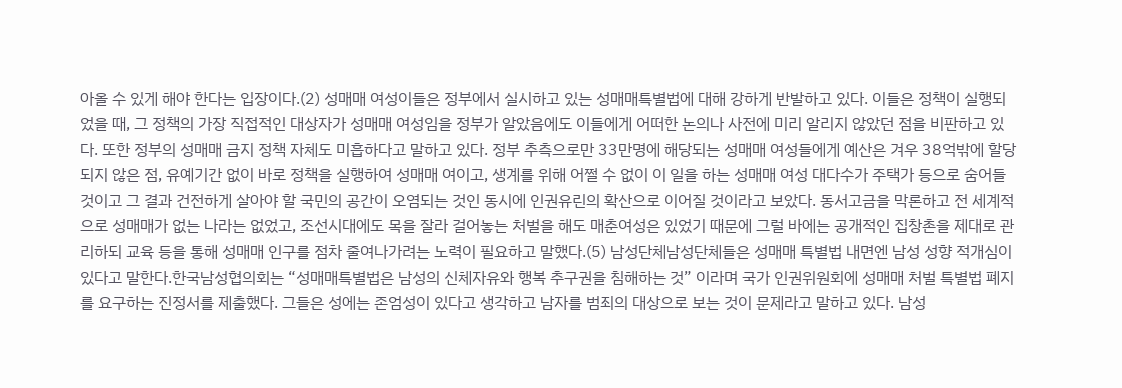아올 수 있게 해야 한다는 입장이다.(2) 성매매 여성이들은 정부에서 실시하고 있는 성매매특별법에 대해 강하게 반발하고 있다. 이들은 정책이 실행되었을 때, 그 정책의 가장 직접적인 대상자가 성매매 여성임을 정부가 알았음에도 이들에게 어떠한 논의나 사전에 미리 알리지 않았던 점을 비판하고 있다. 또한 정부의 성매매 금지 정책 자체도 미흡하다고 말하고 있다. 정부 추측으로만 33만명에 해당되는 성매매 여성들에게 예산은 겨우 38억밖에 할당되지 않은 점, 유예기간 없이 바로 정책을 실행하여 성매매 여이고, 생계를 위해 어쩔 수 없이 이 일을 하는 성매매 여성 대다수가 주택가 등으로 숨어들 것이고 그 결과 건전하게 살아야 할 국민의 공간이 오염되는 것인 동시에 인권유린의 확산으로 이어질 것이라고 보았다. 동서고금을 막론하고 전 세계적으로 성매매가 없는 나라는 없었고, 조선시대에도 목을 잘라 걸어놓는 처벌을 해도 매춘여성은 있었기 때문에 그럴 바에는 공개적인 집창촌을 제대로 관리하되 교육 등을 통해 성매매 인구를 점차 줄여나가려는 노력이 필요하고 말했다.(5) 남성단체남성단체들은 성매매 특별법 내면엔 남성 성향 적개심이 있다고 말한다.한국남성협의회는 “성매매특별법은 남성의 신체자유와 행복 추구권을 침해하는 것” 이라며 국가 인권위원회에 성매매 처벌 특별법 폐지를 요구하는 진정서를 제출했다. 그들은 성에는 존엄성이 있다고 생각하고 남자를 범죄의 대상으로 보는 것이 문제라고 말하고 있다. 남성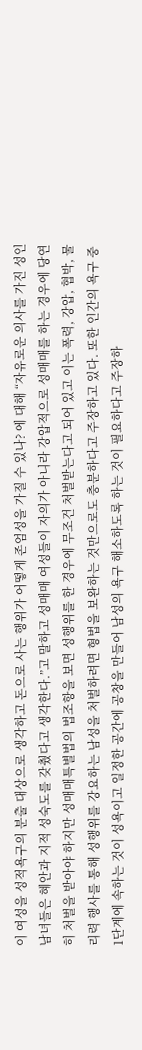이 여성을 성적욕구의 분출 대상으로 생각하고 돈으로 사는 행위가 어떻게 존엄성을 가질 수 있나? 에 대해 “자유로운 의사를 가진 성인남녀들은 혜안과 지적 성숙도를 갖췄다고 생각한다.”고 말하고 성매매 여성들이 자의가 아니라 강압적으로 성매매를 하는 경우에 당연히 처벌을 받아야 하지만 성매매특별법의 법조항을 보면 성행위를 한 경우에 무조건 처벌받는다고 되어 있고 이는 폭력, 강압, 협박, 물리력 행사를 통해 성행위를 강요하는 남성을 처벌하려면 형법을 보완하는 것만으로도 충분하다고 주장하고 있다. 또한 인간의 욕구 중 1단계에 속하는 것이 성욕이고 일정한 공간에 공창을 만들어 남성의 욕구 해소하도록 하는 것이 필요하다고 주장하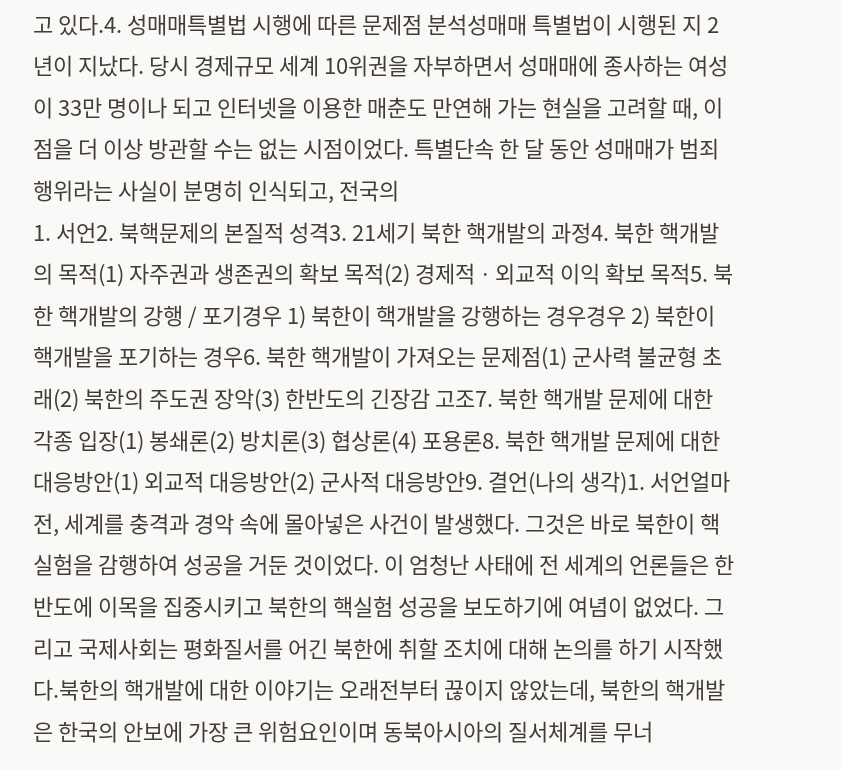고 있다.4. 성매매특별법 시행에 따른 문제점 분석성매매 특별법이 시행된 지 2년이 지났다. 당시 경제규모 세계 10위권을 자부하면서 성매매에 종사하는 여성이 33만 명이나 되고 인터넷을 이용한 매춘도 만연해 가는 현실을 고려할 때, 이 점을 더 이상 방관할 수는 없는 시점이었다. 특별단속 한 달 동안 성매매가 범죄행위라는 사실이 분명히 인식되고, 전국의
1. 서언2. 북핵문제의 본질적 성격3. 21세기 북한 핵개발의 과정4. 북한 핵개발의 목적(1) 자주권과 생존권의 확보 목적(2) 경제적ㆍ외교적 이익 확보 목적5. 북한 핵개발의 강행 / 포기경우 1) 북한이 핵개발을 강행하는 경우경우 2) 북한이 핵개발을 포기하는 경우6. 북한 핵개발이 가져오는 문제점(1) 군사력 불균형 초래(2) 북한의 주도권 장악(3) 한반도의 긴장감 고조7. 북한 핵개발 문제에 대한 각종 입장(1) 봉쇄론(2) 방치론(3) 협상론(4) 포용론8. 북한 핵개발 문제에 대한 대응방안(1) 외교적 대응방안(2) 군사적 대응방안9. 결언(나의 생각)1. 서언얼마 전, 세계를 충격과 경악 속에 몰아넣은 사건이 발생했다. 그것은 바로 북한이 핵실험을 감행하여 성공을 거둔 것이었다. 이 엄청난 사태에 전 세계의 언론들은 한반도에 이목을 집중시키고 북한의 핵실험 성공을 보도하기에 여념이 없었다. 그리고 국제사회는 평화질서를 어긴 북한에 취할 조치에 대해 논의를 하기 시작했다.북한의 핵개발에 대한 이야기는 오래전부터 끊이지 않았는데, 북한의 핵개발은 한국의 안보에 가장 큰 위험요인이며 동북아시아의 질서체계를 무너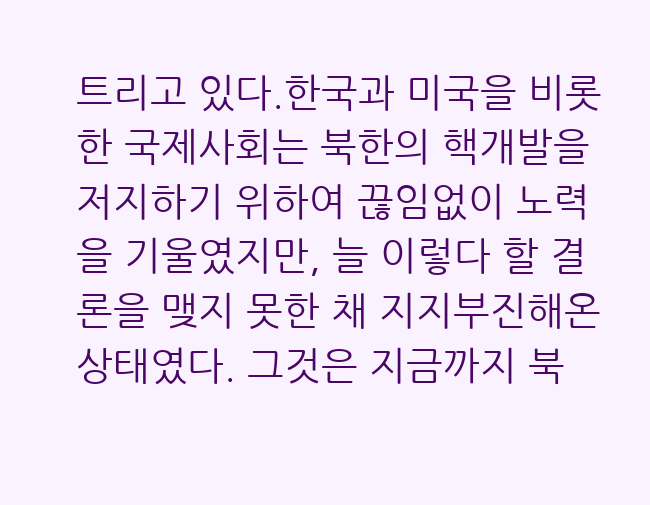트리고 있다.한국과 미국을 비롯한 국제사회는 북한의 핵개발을 저지하기 위하여 끊임없이 노력을 기울였지만, 늘 이렇다 할 결론을 맺지 못한 채 지지부진해온 상태였다. 그것은 지금까지 북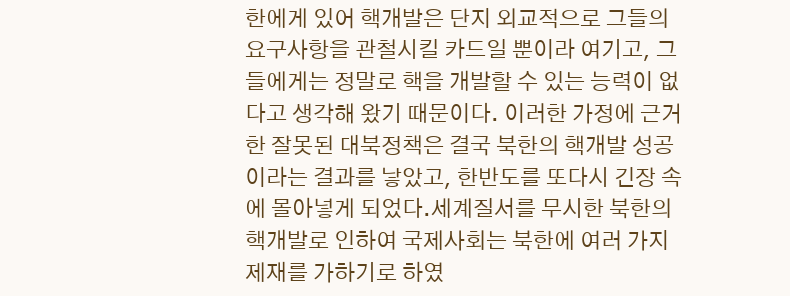한에게 있어 핵개발은 단지 외교적으로 그들의 요구사항을 관철시킬 카드일 뿐이라 여기고, 그들에게는 정말로 핵을 개발할 수 있는 능력이 없다고 생각해 왔기 때문이다. 이러한 가정에 근거한 잘못된 대북정책은 결국 북한의 핵개발 성공이라는 결과를 낳았고, 한반도를 또다시 긴장 속에 몰아넣게 되었다.세계질서를 무시한 북한의 핵개발로 인하여 국제사회는 북한에 여러 가지 제재를 가하기로 하였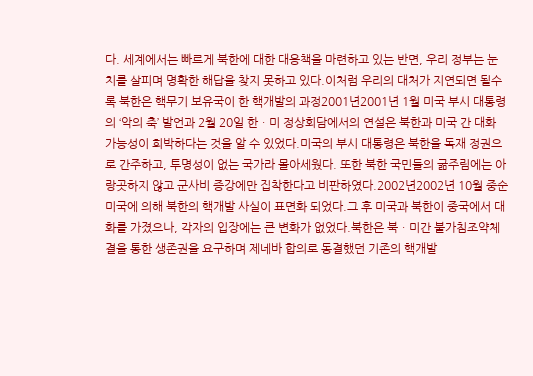다. 세계에서는 빠르게 북한에 대한 대응책을 마련하고 있는 반면, 우리 정부는 눈치를 살피며 명확한 해답을 찾지 못하고 있다.이처럼 우리의 대처가 지연되면 될수록 북한은 핵무기 보유국이 한 핵개발의 과정2001년2001년 1월 미국 부시 대통령의 ‘악의 축’ 발언과 2월 20일 한ㆍ미 정상회담에서의 연설은 북한과 미국 간 대화 가능성이 희박하다는 것을 알 수 있었다.미국의 부시 대통령은 북한을 독재 정권으로 간주하고, 투명성이 없는 국가라 몰아세웠다. 또한 북한 국민들의 굶주림에는 아랑곳하지 않고 군사비 증강에만 집착한다고 비판하였다.2002년2002년 10월 중순 미국에 의해 북한의 핵개발 사실이 표면화 되었다.그 후 미국과 북한이 중국에서 대화를 가졌으나, 각자의 입장에는 큰 변화가 없었다.북한은 북ㆍ미간 불가침조약체결을 통한 생존권을 요구하며 제네바 합의로 동결했던 기존의 핵개발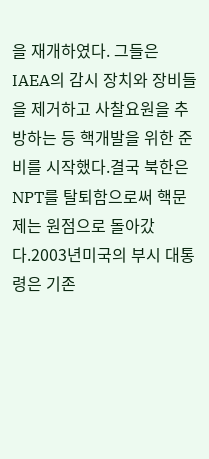을 재개하였다. 그들은 IAEA의 감시 장치와 장비들을 제거하고 사찰요원을 추방하는 등 핵개발을 위한 준비를 시작했다.결국 북한은 NPT를 탈퇴함으로써 핵문제는 원점으로 돌아갔다.2003년미국의 부시 대통령은 기존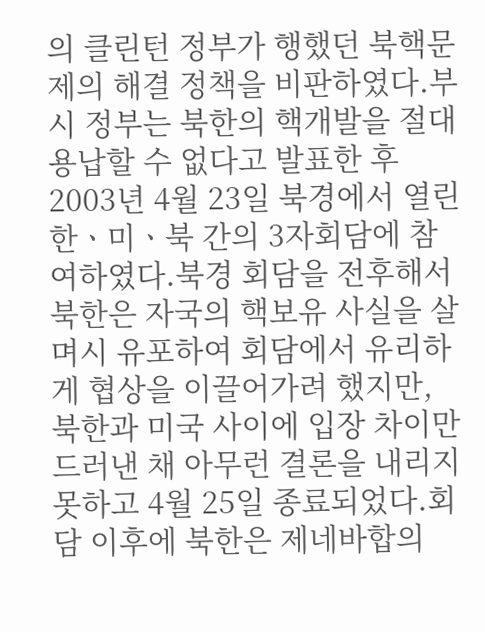의 클린턴 정부가 행했던 북핵문제의 해결 정책을 비판하였다.부시 정부는 북한의 핵개발을 절대 용납할 수 없다고 발표한 후 2003년 4월 23일 북경에서 열린 한ㆍ미ㆍ북 간의 3자회담에 참여하였다.북경 회담을 전후해서 북한은 자국의 핵보유 사실을 살며시 유포하여 회담에서 유리하게 협상을 이끌어가려 했지만, 북한과 미국 사이에 입장 차이만 드러낸 채 아무런 결론을 내리지 못하고 4월 25일 종료되었다.회담 이후에 북한은 제네바합의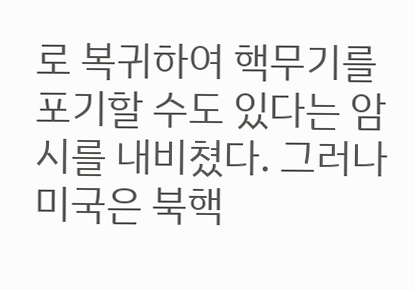로 복귀하여 핵무기를 포기할 수도 있다는 암시를 내비쳤다. 그러나 미국은 북핵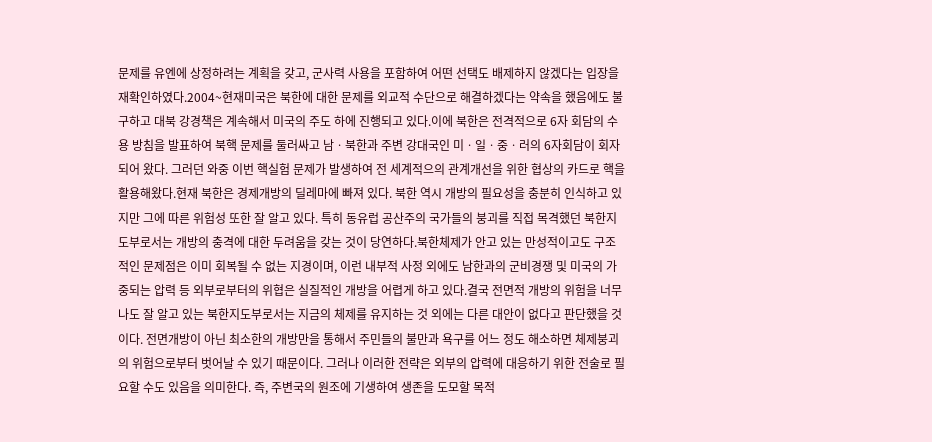문제를 유엔에 상정하려는 계획을 갖고, 군사력 사용을 포함하여 어떤 선택도 배제하지 않겠다는 입장을 재확인하였다.2004~현재미국은 북한에 대한 문제를 외교적 수단으로 해결하겠다는 약속을 했음에도 불구하고 대북 강경책은 계속해서 미국의 주도 하에 진행되고 있다.이에 북한은 전격적으로 6자 회담의 수용 방침을 발표하여 북핵 문제를 둘러싸고 남ㆍ북한과 주변 강대국인 미ㆍ일ㆍ중ㆍ러의 6자회담이 회자되어 왔다. 그러던 와중 이번 핵실험 문제가 발생하여 전 세계적으의 관계개선을 위한 협상의 카드로 핵을 활용해왔다.현재 북한은 경제개방의 딜레마에 빠져 있다. 북한 역시 개방의 필요성을 충분히 인식하고 있지만 그에 따른 위험성 또한 잘 알고 있다. 특히 동유럽 공산주의 국가들의 붕괴를 직접 목격했던 북한지도부로서는 개방의 충격에 대한 두려움을 갖는 것이 당연하다.북한체제가 안고 있는 만성적이고도 구조적인 문제점은 이미 회복될 수 없는 지경이며, 이런 내부적 사정 외에도 남한과의 군비경쟁 및 미국의 가중되는 압력 등 외부로부터의 위협은 실질적인 개방을 어렵게 하고 있다.결국 전면적 개방의 위험을 너무나도 잘 알고 있는 북한지도부로서는 지금의 체제를 유지하는 것 외에는 다른 대안이 없다고 판단했을 것이다. 전면개방이 아닌 최소한의 개방만을 통해서 주민들의 불만과 욕구를 어느 정도 해소하면 체제붕괴의 위험으로부터 벗어날 수 있기 때문이다. 그러나 이러한 전략은 외부의 압력에 대응하기 위한 전술로 필요할 수도 있음을 의미한다. 즉, 주변국의 원조에 기생하여 생존을 도모할 목적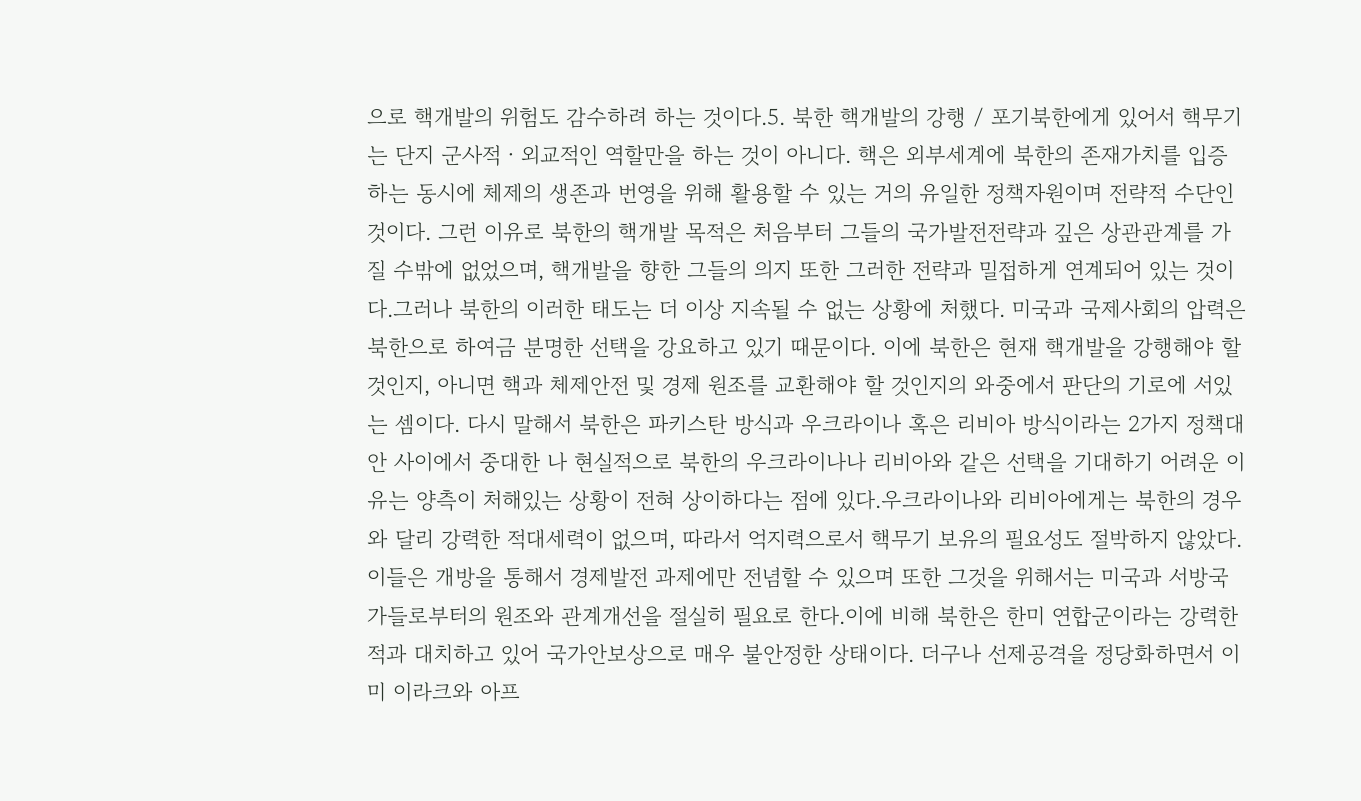으로 핵개발의 위험도 감수하려 하는 것이다.5. 북한 핵개발의 강행 / 포기북한에게 있어서 핵무기는 단지 군사적ㆍ외교적인 역할만을 하는 것이 아니다. 핵은 외부세계에 북한의 존재가치를 입증하는 동시에 체제의 생존과 번영을 위해 활용할 수 있는 거의 유일한 정책자원이며 전략적 수단인 것이다. 그런 이유로 북한의 핵개발 목적은 처음부터 그들의 국가발전전략과 깊은 상관관계를 가질 수밖에 없었으며, 핵개발을 향한 그들의 의지 또한 그러한 전략과 밀접하게 연계되어 있는 것이다.그러나 북한의 이러한 태도는 더 이상 지속될 수 없는 상황에 처했다. 미국과 국제사회의 압력은 북한으로 하여금 분명한 선택을 강요하고 있기 때문이다. 이에 북한은 현재 핵개발을 강행해야 할 것인지, 아니면 핵과 체제안전 및 경제 원조를 교환해야 할 것인지의 와중에서 판단의 기로에 서있는 셈이다. 다시 말해서 북한은 파키스탄 방식과 우크라이나 혹은 리비아 방식이라는 2가지 정책대안 사이에서 중대한 나 현실적으로 북한의 우크라이나나 리비아와 같은 선택을 기대하기 어려운 이유는 양측이 처해있는 상황이 전혀 상이하다는 점에 있다.우크라이나와 리비아에게는 북한의 경우와 달리 강력한 적대세력이 없으며, 따라서 억지력으로서 핵무기 보유의 필요성도 절박하지 않았다. 이들은 개방을 통해서 경제발전 과제에만 전념할 수 있으며 또한 그것을 위해서는 미국과 서방국가들로부터의 원조와 관계개선을 절실히 필요로 한다.이에 비해 북한은 한미 연합군이라는 강력한 적과 대치하고 있어 국가안보상으로 매우 불안정한 상태이다. 더구나 선제공격을 정당화하면서 이미 이라크와 아프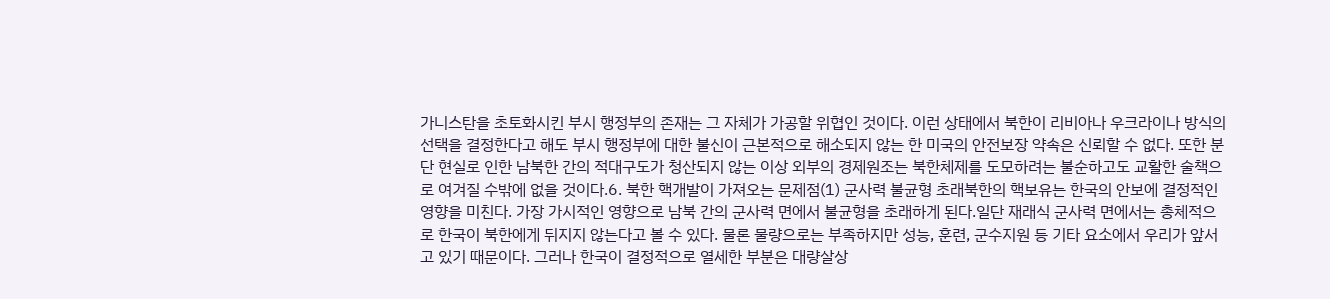가니스탄을 초토화시킨 부시 행정부의 존재는 그 자체가 가공할 위협인 것이다. 이런 상태에서 북한이 리비아나 우크라이나 방식의 선택을 결정한다고 해도 부시 행정부에 대한 불신이 근본적으로 해소되지 않는 한 미국의 안전보장 약속은 신뢰할 수 없다. 또한 분단 현실로 인한 남북한 간의 적대구도가 청산되지 않는 이상 외부의 경제원조는 북한체제를 도모하려는 불순하고도 교활한 술책으로 여겨질 수밖에 없을 것이다.6. 북한 핵개발이 가져오는 문제점(1) 군사력 불균형 초래북한의 핵보유는 한국의 안보에 결정적인 영향을 미친다. 가장 가시적인 영향으로 남북 간의 군사력 면에서 불균형을 초래하게 된다.일단 재래식 군사력 면에서는 총체적으로 한국이 북한에게 뒤지지 않는다고 볼 수 있다. 물론 물량으로는 부족하지만 성능, 훈련, 군수지원 등 기타 요소에서 우리가 앞서고 있기 때문이다. 그러나 한국이 결정적으로 열세한 부분은 대량살상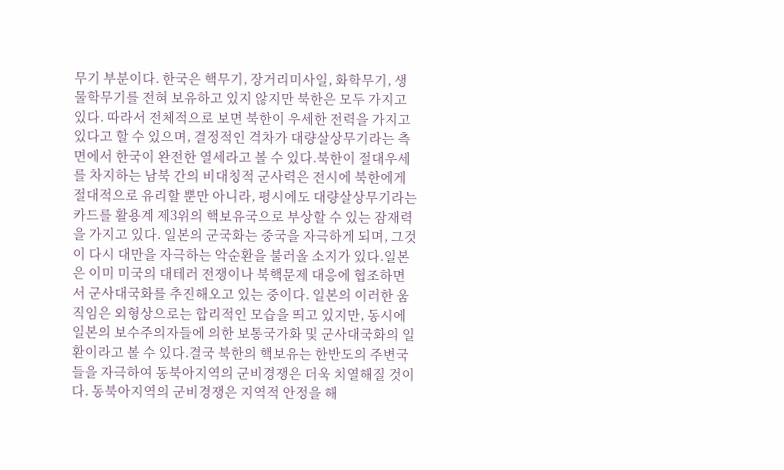무기 부분이다. 한국은 핵무기, 장거리미사일, 화학무기, 생물학무기를 전혀 보유하고 있지 않지만 북한은 모두 가지고 있다. 따라서 전체적으로 보면 북한이 우세한 전력을 가지고 있다고 할 수 있으며, 결정적인 격차가 대량살상무기라는 측면에서 한국이 완전한 열세라고 볼 수 있다.북한이 절대우세를 차지하는 남북 간의 비대칭적 군사력은 전시에 북한에게 절대적으로 유리할 뿐만 아니라, 평시에도 대량살상무기라는 카드를 활용계 제3위의 핵보유국으로 부상할 수 있는 잠재력을 가지고 있다. 일본의 군국화는 중국을 자극하게 되며, 그것이 다시 대만을 자극하는 악순환을 불러올 소지가 있다.일본은 이미 미국의 대테러 전쟁이나 북핵문제 대응에 협조하면서 군사대국화를 추진해오고 있는 중이다. 일본의 이러한 움직임은 외형상으로는 합리적인 모습을 띄고 있지만, 동시에 일본의 보수주의자들에 의한 보통국가화 및 군사대국화의 일환이라고 볼 수 있다.결국 북한의 핵보유는 한반도의 주변국들을 자극하여 동북아지역의 군비경쟁은 더욱 치열해질 것이다. 동북아지역의 군비경쟁은 지역적 안정을 해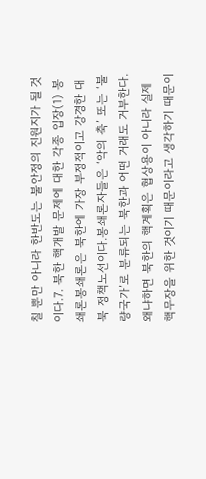칠 뿐만 아니라 한반도는 불안정의 진원지가 될 것이다.7. 북한 핵개발 문제에 대한 각종 입장(1) 봉쇄론봉쇄론은 북한에 가장 부정적이고 강경한 대북 정책노선이다.봉쇄론자들은 ‘악의 축’ 또는 ‘불량국가’로 분류되는 북한과 어떤 거래도 거부한다. 왜냐하면 북한의 핵계획은 협상용이 아니라 실제 핵무장을 위한 것이기 때문이라고 생각하기 때문이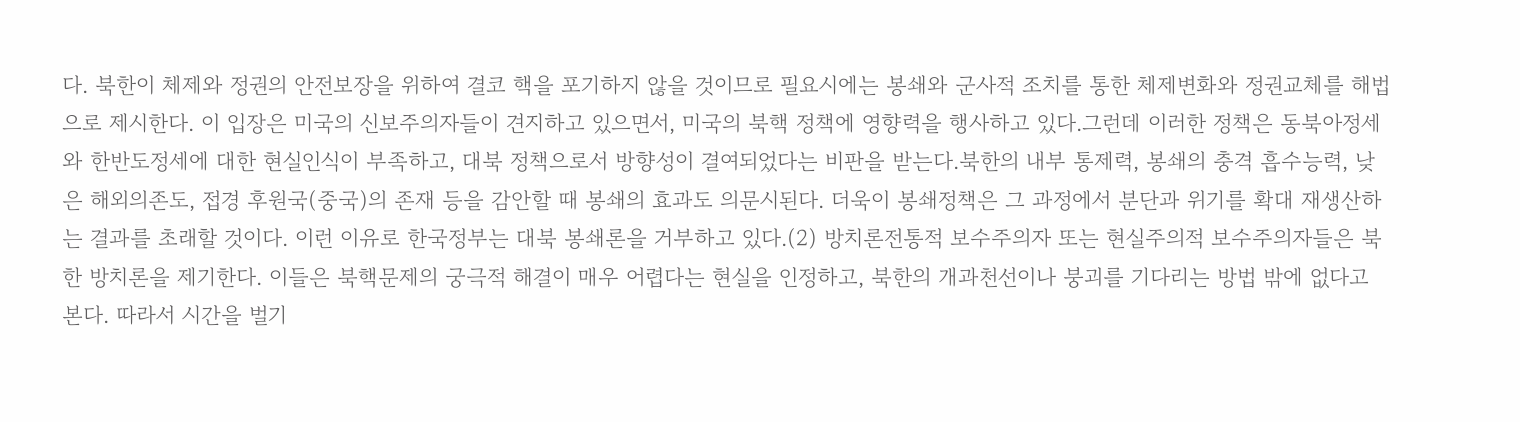다. 북한이 체제와 정권의 안전보장을 위하여 결코 핵을 포기하지 않을 것이므로 필요시에는 봉쇄와 군사적 조치를 통한 체제변화와 정권교체를 해법으로 제시한다. 이 입장은 미국의 신보주의자들이 견지하고 있으면서, 미국의 북핵 정책에 영향력을 행사하고 있다.그런데 이러한 정책은 동북아정세와 한반도정세에 대한 현실인식이 부족하고, 대북 정책으로서 방향성이 결여되었다는 비판을 받는다.북한의 내부 통제력, 봉쇄의 충격 흡수능력, 낮은 해외의존도, 접경 후원국(중국)의 존재 등을 감안할 때 봉쇄의 효과도 의문시된다. 더욱이 봉쇄정책은 그 과정에서 분단과 위기를 확대 재생산하는 결과를 초래할 것이다. 이런 이유로 한국정부는 대북 봉쇄론을 거부하고 있다.(2) 방치론전통적 보수주의자 또는 현실주의적 보수주의자들은 북한 방치론을 제기한다. 이들은 북핵문제의 궁극적 해결이 매우 어렵다는 현실을 인정하고, 북한의 개과천선이나 붕괴를 기다리는 방법 밖에 없다고 본다. 따라서 시간을 벌기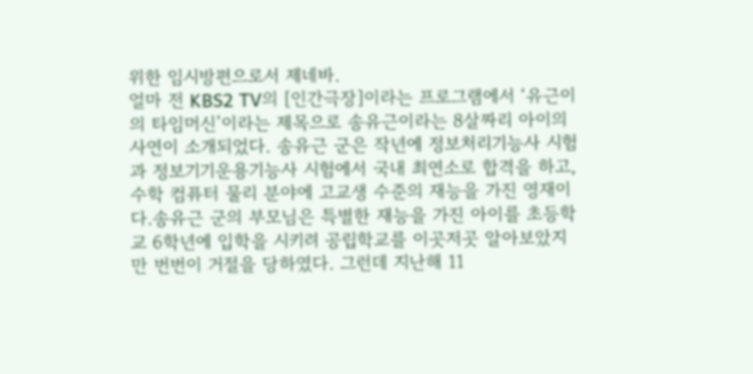위한 임시방편으로서 제네바.
얼마 전 KBS2 TV의 [인간극장]이라는 프로그램에서 ‘유근이의 타임머신’이라는 제목으로 송유근이라는 8살짜리 아이의 사연이 소개되었다. 송유근 군은 작년에 정보처리기능사 시험과 정보기기운용기능사 시험에서 국내 최연소로 합격을 하고, 수학 컴퓨터 물리 분야에 고교생 수준의 재능을 가진 영재이다.송유근 군의 부모님은 특별한 재능을 가진 아이를 초등학교 6학년에 입학을 시키려 공립학교를 이곳저곳 알아보았지만 번번이 거절을 당하였다. 그런데 지난해 11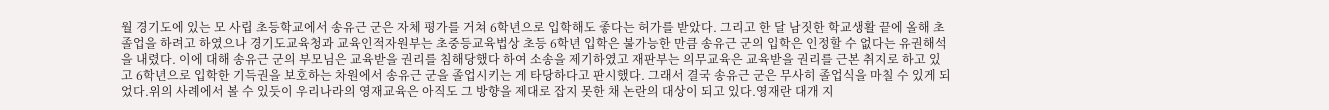월 경기도에 있는 모 사립 초등학교에서 송유근 군은 자체 평가를 거쳐 6학년으로 입학해도 좋다는 허가를 받았다. 그리고 한 달 남짓한 학교생활 끝에 올해 초 졸업을 하려고 하였으나 경기도교육청과 교육인적자원부는 초중등교육법상 초등 6학년 입학은 불가능한 만큼 송유근 군의 입학은 인정할 수 없다는 유권해석을 내렸다. 이에 대해 송유근 군의 부모님은 교육받을 권리를 침해당했다 하여 소송을 제기하였고 재판부는 의무교육은 교육받을 권리를 근본 취지로 하고 있고 6학년으로 입학한 기득권을 보호하는 차원에서 송유근 군을 졸업시키는 게 타당하다고 판시했다. 그래서 결국 송유근 군은 무사히 졸업식을 마칠 수 있게 되었다.위의 사례에서 볼 수 있듯이 우리나라의 영재교육은 아직도 그 방향을 제대로 잡지 못한 채 논란의 대상이 되고 있다.영재란 대개 지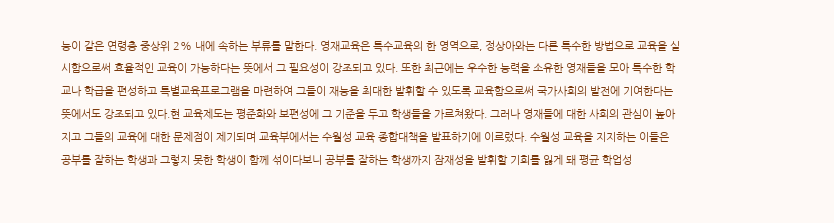능이 같은 연령층 중상위 2% 내에 속하는 부류를 말한다. 영재교육은 특수교육의 한 영역으로, 정상아와는 다른 특수한 방법으로 교육을 실시함으로써 효율적인 교육이 가능하다는 뜻에서 그 필요성이 강조되고 있다. 또한 최근에는 우수한 능력을 소유한 영재들을 모아 특수한 학교나 학급을 편성하고 특별교육프로그램을 마련하여 그들이 재능을 최대한 발휘할 수 있도록 교육함으로써 국가사회의 발전에 기여한다는 뜻에서도 강조되고 있다.현 교육제도는 평준화와 보편성에 그 기준을 두고 학생들을 가르쳐왔다. 그러나 영재들에 대한 사회의 관심이 높아지고 그들의 교육에 대한 문제점이 제기되며 교육부에서는 수월성 교육 종합대책을 발표하기에 이르렀다. 수월성 교육을 지지하는 이들은 공부를 잘하는 학생과 그렇지 못한 학생이 함께 섞이다보니 공부를 잘하는 학생까지 잠재성을 발휘할 기회를 잃게 돼 평균 학업성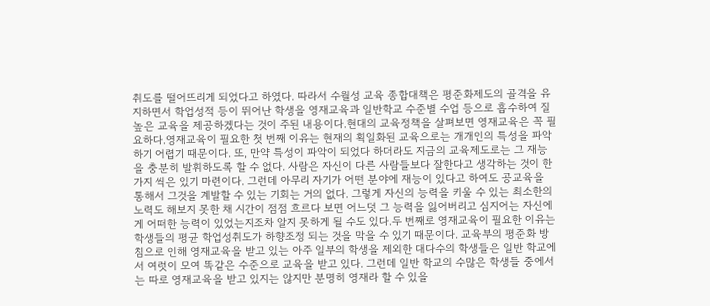취도를 떨어뜨리게 되었다고 하였다. 따라서 수월성 교육 종합대책은 평준화제도의 골격을 유지하면서 학업성적 등이 뛰어난 학생을 영재교육과 일반학교 수준별 수업 등으로 흡수하여 질 높은 교육을 제공하겠다는 것이 주된 내용이다.현대의 교육정책을 살펴보면 영재교육은 꼭 필요하다.영재교육이 필요한 첫 번째 이유는 현재의 획일화된 교육으로는 개개인의 특성을 파악하기 어렵기 때문이다. 또, 만약 특성이 파악이 되었다 하더라도 지금의 교육제도로는 그 재능을 충분히 발휘하도록 할 수 없다. 사람은 자신이 다른 사람들보다 잘한다고 생각하는 것이 한 가지 씩은 있기 마련이다. 그런데 아무리 자기가 어떤 분야에 재능이 있다고 하여도 공교육을 통해서 그것을 계발할 수 있는 기회는 거의 없다. 그렇게 자신의 능력을 키울 수 있는 최소한의 노력도 해보지 못한 채 시간이 점점 흐르다 보면 어느덧 그 능력을 잃어버리고 심지어는 자신에게 어떠한 능력이 있었는지조차 알지 못하게 될 수도 있다.두 번째로 영재교육이 필요한 이유는 학생들의 평균 학업성취도가 하향조정 되는 것을 막을 수 있기 때문이다. 교육부의 평준화 방침으로 인해 영재교육을 받고 있는 아주 일부의 학생을 제외한 대다수의 학생들은 일반 학교에서 여럿이 모여 똑같은 수준으로 교육을 받고 있다. 그런데 일반 학교의 수많은 학생들 중에서는 따로 영재교육을 받고 있지는 않지만 분명히 영재라 할 수 있을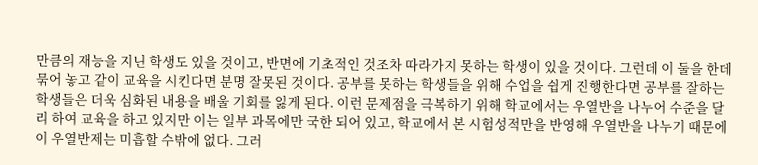만큼의 재능을 지닌 학생도 있을 것이고, 반면에 기초적인 것조차 따라가지 못하는 학생이 있을 것이다. 그런데 이 둘을 한데 묶어 놓고 같이 교육을 시킨다면 분명 잘못된 것이다. 공부를 못하는 학생들을 위해 수업을 쉽게 진행한다면 공부를 잘하는 학생들은 더욱 심화된 내용을 배울 기회를 잃게 된다. 이런 문제점을 극복하기 위해 학교에서는 우열반을 나누어 수준을 달리 하여 교육을 하고 있지만 이는 일부 과목에만 국한 되어 있고, 학교에서 본 시험성적만을 반영해 우열반을 나누기 때문에 이 우열반제는 미흡할 수밖에 없다. 그러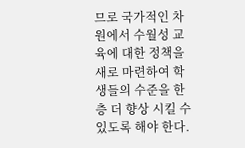므로 국가적인 차원에서 수월성 교육에 대한 정책을 새로 마련하여 학생들의 수준을 한 층 더 향상 시킬 수 있도록 해야 한다.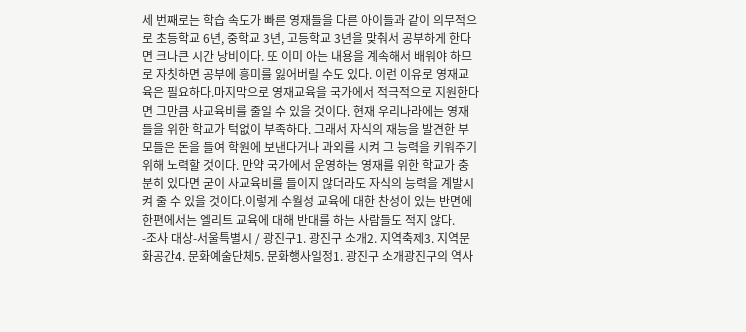세 번째로는 학습 속도가 빠른 영재들을 다른 아이들과 같이 의무적으로 초등학교 6년, 중학교 3년, 고등학교 3년을 맞춰서 공부하게 한다면 크나큰 시간 낭비이다. 또 이미 아는 내용을 계속해서 배워야 하므로 자칫하면 공부에 흥미를 잃어버릴 수도 있다. 이런 이유로 영재교육은 필요하다.마지막으로 영재교육을 국가에서 적극적으로 지원한다면 그만큼 사교육비를 줄일 수 있을 것이다. 현재 우리나라에는 영재들을 위한 학교가 턱없이 부족하다. 그래서 자식의 재능을 발견한 부모들은 돈을 들여 학원에 보낸다거나 과외를 시켜 그 능력을 키워주기 위해 노력할 것이다. 만약 국가에서 운영하는 영재를 위한 학교가 충분히 있다면 굳이 사교육비를 들이지 않더라도 자식의 능력을 계발시켜 줄 수 있을 것이다.이렇게 수월성 교육에 대한 찬성이 있는 반면에 한편에서는 엘리트 교육에 대해 반대를 하는 사람들도 적지 않다.
-조사 대상-서울특별시 / 광진구1. 광진구 소개2. 지역축제3. 지역문화공간4. 문화예술단체5. 문화행사일정1. 광진구 소개광진구의 역사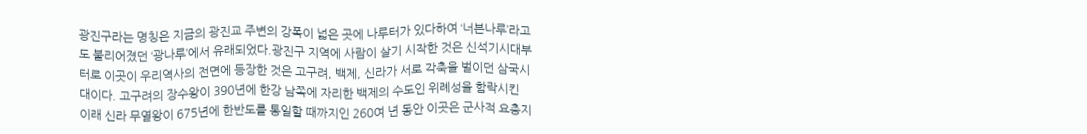광진구라는 명칭은 지금의 광진교 주변의 강폭이 넓은 곳에 나루터가 있다하여 ‘너븐나루’라고도 불리어졌던 ‘광나루’에서 유래되었다.광진구 지역에 사람이 살기 시작한 것은 신석기시대부터로 이곳이 우리역사의 전면에 등장한 것은 고구려, 백제, 신라가 서로 각축을 벌이던 삼국시대이다. 고구려의 장수왕이 390년에 한강 남쪽에 자리한 백제의 수도인 위례성을 함락시킨 이래 신라 무열왕이 675년에 한반도를 통일할 때까지인 260여 년 동안 이곳은 군사적 요충지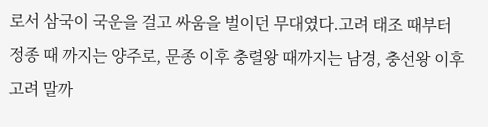로서 삼국이 국운을 걸고 싸움을 벌이던 무대였다.고려 태조 때부터 정종 때 까지는 양주로, 문종 이후 충렬왕 때까지는 남경, 충선왕 이후 고려 말까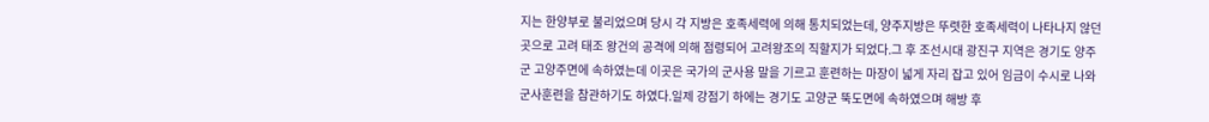지는 한양부로 불리었으며 당시 각 지방은 호족세력에 의해 통치되었는데, 양주지방은 뚜렷한 호족세력이 나타나지 않던 곳으로 고려 태조 왕건의 공격에 의해 점령되어 고려왕조의 직할지가 되었다.그 후 조선시대 광진구 지역은 경기도 양주군 고양주면에 속하였는데 이곳은 국가의 군사용 말을 기르고 훈련하는 마장이 넓게 자리 잡고 있어 임금이 수시로 나와 군사훈련을 참관하기도 하였다.일제 강점기 하에는 경기도 고양군 뚝도면에 속하였으며 해방 후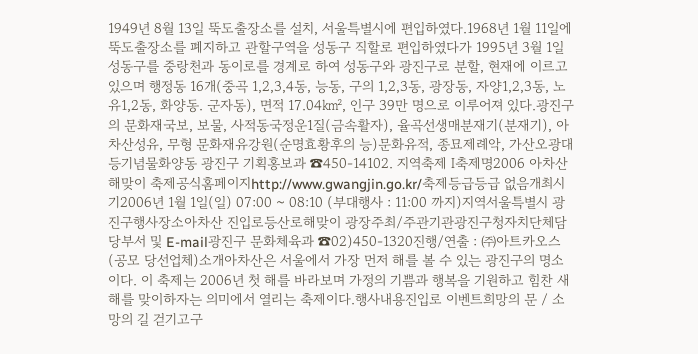1949년 8월 13일 뚝도출장소를 설치, 서울특별시에 편입하였다.1968년 1월 11일에 뚝도출장소를 폐지하고 관할구역을 성동구 직할로 편입하였다가 1995년 3월 1일 성동구를 중랑천과 동이로를 경계로 하여 성동구와 광진구로 분할, 현재에 이르고 있으며 행정동 16개(중곡 1,2,3,4동, 능동, 구의 1,2,3동, 광장동, 자양1,2,3동, 노유1,2동, 화양동. 군자동), 면적 17.04㎢, 인구 39만 명으로 이루어져 있다.광진구의 문화재국보, 보물, 사적동국정운1질(금속활자), 율곡선생매분재기(분재기), 아차산성유, 무형 문화재유강원(순명효황후의 능)문화유적, 종묘제례악, 가산오광대 등기념물화양동 광진구 기획홍보과 ☎450-14102. 지역축제 Ⅰ축제명2006 아차산 해맞이 축제공식홈페이지http://www.gwangjin.go.kr/축제등급등급 없음개최시기2006년 1월 1일(일) 07:00 ~ 08:10 (부대행사 : 11:00 까지)지역서울특별시 광진구행사장소아차산 진입로등산로해맞이 광장주최/주관기관광진구청자치단체담당부서 및 E-mail광진구 문화체육과 ☎02)450-1320진행/연출 : ㈜아트카오스 (공모 당선업체)소개아차산은 서울에서 가장 먼저 해를 볼 수 있는 광진구의 명소이다. 이 축제는 2006년 첫 해를 바라보며 가정의 기쁨과 행복을 기원하고 힘찬 새해를 맞이하자는 의미에서 열리는 축제이다.행사내용진입로 이벤트희망의 문 / 소망의 길 걷기고구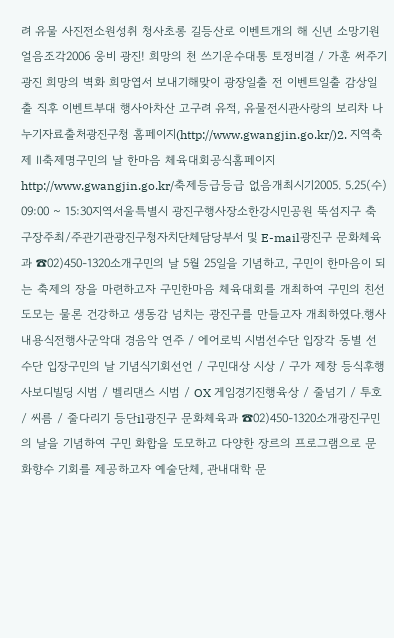려 유물 사진전소원성취 청사초롱 길등산로 이벤트개의 해 신년 소망기원 얼음조각2006 웅비 광진! 희망의 천 쓰기운수대통 토정비결 / 가훈 써주기광진 희망의 벽화 희망엽서 보내기해맞이 광장일출 전 이벤트일출 감상일출 직후 이벤트부대 행사아차산 고구려 유적, 유물전시관사랑의 보리차 나누기자료출처광진구청 홈페이지(http://www.gwangjin.go.kr/)2. 지역축제 Ⅱ축제명구민의 날 한마음 체육대회공식홈페이지http://www.gwangjin.go.kr/축제등급등급 없음개최시기2005. 5.25(수) 09:00 ~ 15:30지역서울특별시 광진구행사장소한강시민공원 뚝섬지구 축구장주최/주관기관광진구청자치단체담당부서 및 E-mail광진구 문화체육과 ☎02)450-1320소개구민의 날 5월 25일을 기념하고, 구민이 한마음이 되는 축제의 장을 마련하고자 구민한마음 체육대회를 개최하여 구민의 친선도모는 물론 건강하고 생동감 넘치는 광진구를 만들고자 개최하였다.행사내용식전행사군악대 경음악 연주 / 에어로빅 시범선수단 입장각 동별 선수단 입장구민의 날 기념식기회선언 / 구민대상 시상 / 구가 제창 등식후행사보디빌딩 시범 / 벨리댄스 시범 / OX 게임경기진행육상 / 줄넘기 / 투호 / 씨름 / 줄다리기 등단il광진구 문화체육과 ☎02)450-1320소개광진구민의 날을 기념하여 구민 화합을 도모하고 다양한 장르의 프로그램으로 문화향수 기회를 제공하고자 예술단체, 관내대학 문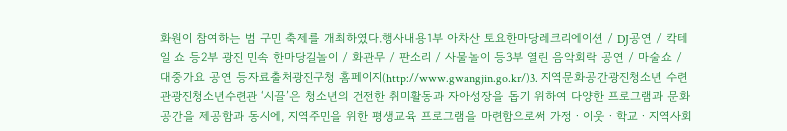화원이 참여하는 범 구민 축제를 개최하였다.행사내용1부 아차산 토요한마당레크리에이션 / DJ공연 / 칵테일 쇼 등2부 광진 민속 한마당길놀이 / 화관무 / 판소리 / 사물놀이 등3부 열린 음악회락 공연 / 마술쇼 / 대중가요 공연 등자료출처광진구청 홈페이지(http://www.gwangjin.go.kr/)3. 지역문화공간광진청소년 수련관광진청소년수련관 ‘시끌’은 청소년의 건전한 취미활동과 자아성장을 돕기 위하여 다양한 프로그램과 문화공간을 제공함과 동시에, 지역주민을 위한 평생교육 프로그램을 마련함으로써 가정ㆍ이웃ㆍ학교ㆍ지역사회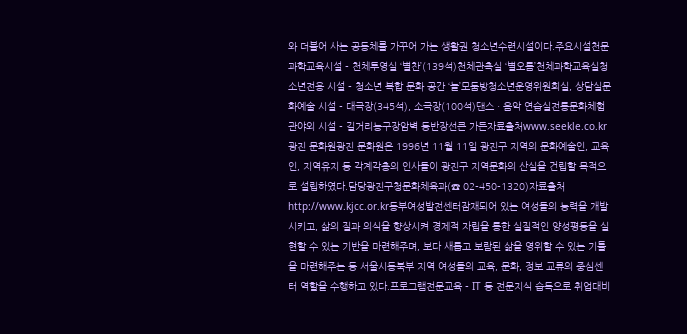와 더불어 사는 공동체를 가꾸어 가는 생활권 청소년수련시설이다.주요시설천문과학교육시설 - 천체투영실 ‘별찬’(139석)천체관측실 ‘별오름’천체과학교육실청소년전용 시설 - 청소년 복합 문화 공간 ‘놀’모둠방청소년운영위원회실, 상담실문화예술 시설 - 대극장(345석), 소극장(100석)댄스ㆍ음악 연습실전통문화체험관야외 시설 - 길거리농구장암벽 등반장선큰 가든자료출처www.seekle.co.kr광진 문화원광진 문화원은 1996년 11월 11일 광진구 지역의 문화예술인, 교육인, 지역유지 등 각계각층의 인사들이 광진구 지역문화의 산실을 건립할 목적으로 설립하였다.담당광진구청문화체육과(☎ 02-450-1320)자료출처http://www.kjcc.or.kr동부여성발전센터잠재되어 있는 여성들의 능력을 개발시키고, 삶의 질과 의식을 향상시켜 경제적 자립을 통한 실질적인 양성평등을 실현할 수 있는 기반을 마련해주며, 보다 새롭고 보람된 삶을 영위할 수 있는 기틀을 마련해주는 등 서울시동북부 지역 여성들의 교육, 문화, 정보 교류의 중심센터 역할을 수행하고 있다.프로그램전문교육 - IT 등 전문지식 습득으로 취업대비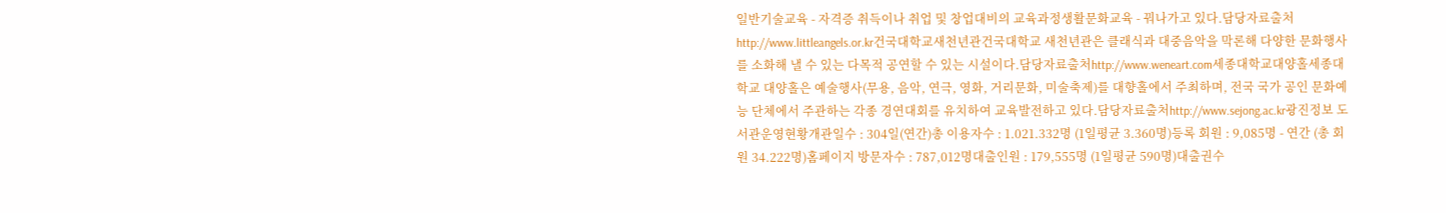일반기술교육 - 자격증 취득이나 취업 및 창업대비의 교육과정생활문화교육 - 꿔나가고 있다.담당자료출처http://www.littleangels.or.kr건국대학교새천년관건국대학교 새천년관은 클래식과 대중음악을 막론해 다양한 문화행사를 소화해 낼 수 있는 다목적 공연할 수 있는 시설이다.담당자료출처http://www.weneart.com세종대학교대양홀세종대학교 대양홀은 예술행사(무용, 음악, 연극, 영화, 거리문화, 미술축제)를 대향홀에서 주최하며, 전국 국가 공인 문화예능 단체에서 주관하는 각종 경연대회를 유치하여 교육발전하고 있다.담당자료출처http://www.sejong.ac.kr광진정보 도서관운영현황개관일수 : 304일(연간)총 이용자수 : 1.021.332명 (1일평균 3.360명)등록 회원 : 9,085명 - 연간 (총 회원 34.222명)홈페이지 방문자수 : 787,012명대출인원 : 179,555명 (1일평균 590명)대출권수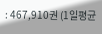: 467,910권 (1일평균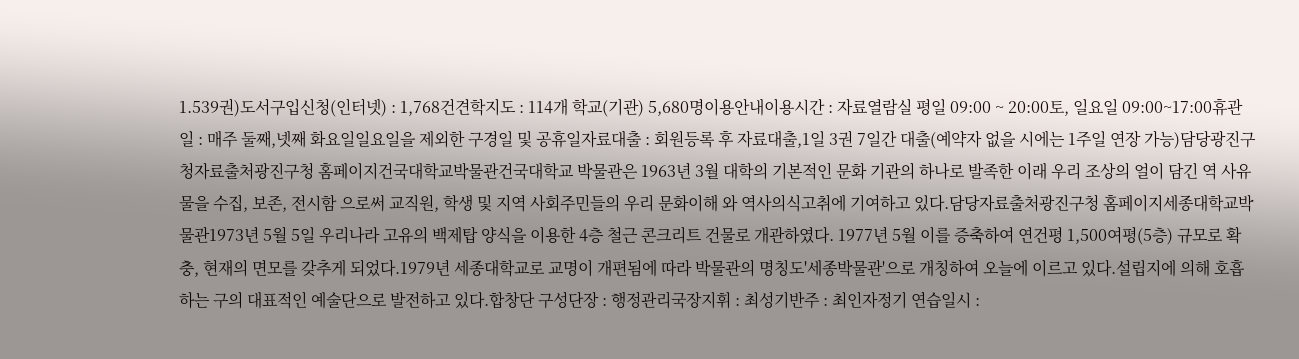1.539권)도서구입신청(인터넷) : 1,768건견학지도 : 114개 학교(기관) 5,680명이용안내이용시간 : 자료열람실 평일 09:00 ~ 20:00토, 일요일 09:00~17:00휴관일 : 매주 둘째,넷째 화요일일요일을 제외한 구경일 및 공휴일자료대출 : 회원등록 후 자료대출,1일 3권 7일간 대출(예약자 없을 시에는 1주일 연장 가능)담당광진구청자료출처광진구청 홈페이지건국대학교박물관건국대학교 박물관은 1963년 3월 대학의 기본적인 문화 기관의 하나로 발족한 이래 우리 조상의 얼이 담긴 역 사유물을 수집, 보존, 전시함 으로써 교직원, 학생 및 지역 사회주민들의 우리 문화이해 와 역사의식고취에 기여하고 있다.담당자료출처광진구청 홈페이지세종대학교박물관1973년 5월 5일 우리나라 고유의 백제탑 양식을 이용한 4층 철근 콘크리트 건물로 개관하였다. 1977년 5월 이를 증축하여 연건평 1,500여평(5층) 규모로 확충, 현재의 면모를 갖추게 되었다.1979년 세종대학교로 교명이 개편됨에 따라 박물관의 명칭도'세종박물관'으로 개칭하여 오늘에 이르고 있다.설립지에 의해 호흡하는 구의 대표적인 예술단으로 발전하고 있다.합창단 구성단장 : 행정관리국장지휘 : 최성기반주 : 최인자정기 연습일시 :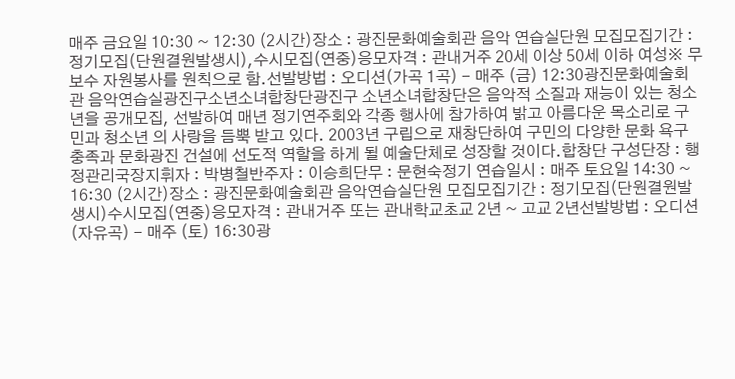매주 금요일 10:30 ~ 12:30 (2시간)장소 : 광진문화예술회관 음악 연습실단원 모집모집기간 : 정기모집(단원결원발생시),수시모집(연중)응모자격 : 관내거주 20세 이상 50세 이하 여성※ 무보수 자원봉사를 원칙으로 함.선발방법 : 오디션(가곡 1곡) - 매주 (금) 12:30광진문화예술회관 음악연습실광진구소년소녀합창단광진구 소년소녀합창단은 음악적 소질과 재능이 있는 청소년을 공개모집, 선발하여 매년 정기연주회와 각종 행사에 참가하여 밝고 아름다운 목소리로 구민과 청소년 의 사랑을 듬뿍 받고 있다. 2003년 구립으로 재창단하여 구민의 다양한 문화 욕구 충족과 문화광진 건설에 선도적 역할을 하게 될 예술단체로 성장할 것이다.합창단 구성단장 : 행정관리국장지휘자 : 박병철반주자 : 이승희단무 : 문현숙정기 연습일시 : 매주 토요일 14:30 ~ 16:30 (2시간)장소 : 광진문화예술회관 음악연습실단원 모집모집기간 : 정기모집(단원결원발생시)수시모집(연중)응모자격 : 관내거주 또는 관내학교초교 2년 ~ 고교 2년선발방법 : 오디션(자유곡) - 매주 (토) 16:30광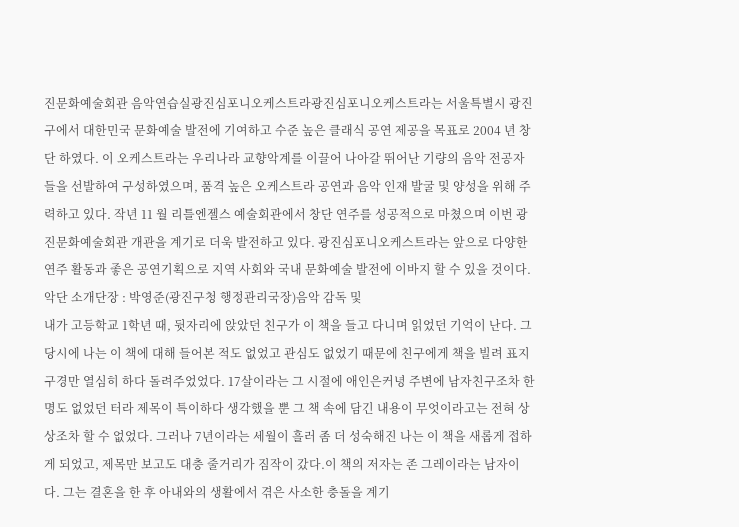진문화예술회관 음악연습실광진심포니오케스트라광진심포니오케스트라는 서울특별시 광진구에서 대한민국 문화예술 발전에 기여하고 수준 높은 클래식 공연 제공을 목표로 2004 년 창단 하였다. 이 오케스트라는 우리나라 교향악계를 이끌어 나아갈 뛰어난 기량의 음악 전공자들을 선발하여 구성하였으며, 품격 높은 오케스트라 공연과 음악 인재 발굴 및 양성을 위해 주력하고 있다. 작년 11 월 리틀엔젤스 예술회관에서 창단 연주를 성공적으로 마쳤으며 이번 광진문화예술회관 개관을 계기로 더욱 발전하고 있다. 광진심포니오케스트라는 앞으로 다양한 연주 활동과 좋은 공연기획으로 지역 사회와 국내 문화예술 발전에 이바지 할 수 있을 것이다.악단 소개단장 : 박영준(광진구청 행정관리국장)음악 감독 및
내가 고등학교 1학년 때, 뒷자리에 앉았던 친구가 이 책을 들고 다니며 읽었던 기억이 난다. 그 당시에 나는 이 책에 대해 들어본 적도 없었고 관심도 없었기 때문에 친구에게 책을 빌려 표지 구경만 열심히 하다 돌려주었었다. 17살이라는 그 시절에 애인은커녕 주변에 남자친구조차 한 명도 없었던 터라 제목이 특이하다 생각했을 뿐 그 책 속에 담긴 내용이 무엇이라고는 전혀 상상조차 할 수 없었다. 그러나 7년이라는 세월이 흘러 좀 더 성숙해진 나는 이 책을 새롭게 접하게 되었고, 제목만 보고도 대충 줄거리가 짐작이 갔다.이 책의 저자는 존 그레이라는 남자이다. 그는 결혼을 한 후 아내와의 생활에서 겪은 사소한 충돌을 계기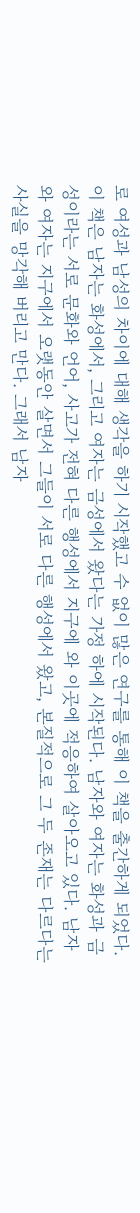로 여성과 남성의 차이에 대해 생각을 하기 시작했고 수 없이 많은 연구를 통해 이 책을 출간하게 되었다.이 책은 남자는 화성에서, 그리고 여자는 금성에서 왔다는 가정 하에 시작된다. 남자와 여자는 화성과 금성이라는 서로 문화와 언어, 사고가 전혀 다른 행성에서 지구에 와 이곳에 적응하여 살아오고 있다. 남자와 여자는 지구에서 오랫동안 살면서 그들이 서로 다른 행성에서 왔고, 본질적으로 그 두 존재는 다르다는 사실을 망각해 버리고 만다. 그래서 남자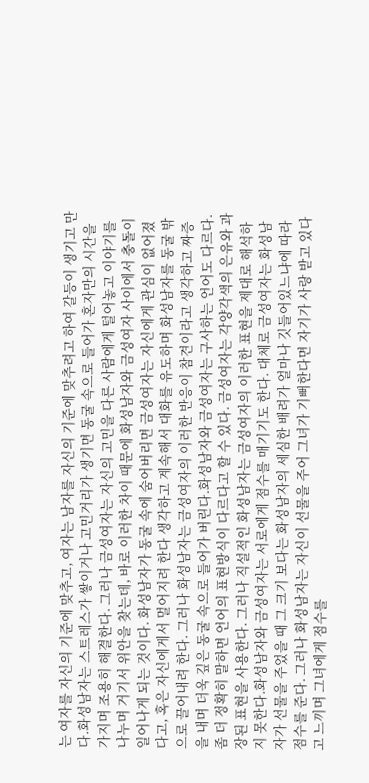는 여자를 자신의 기준에 맞추고, 여자는 남자를 자신의 기준에 맞추려고 하여 갈등이 생기고 만다.화성남자는 스트레스가 쌓이거나 고민거리가 생기면 동굴 속으로 들어가 혼자만의 시간을 가지며 조용히 해결한다. 그러나 금성여자는 자신의 고민을 다른 사람에게 털어놓고 이야기를 나누며 거기서 위안을 찾는데, 바로 이러한 차이 때문에 화성남자와 금성여자 사이에서 충돌이 일어나게 되는 것이다. 화성남자가 동굴 속에 숨어버리면 금성여자는 자신에게 관심이 없어졌다고, 혹은 자신에게서 멀어지려 한다 생각하고 계속해서 대화를 유도하며 화성남자를 동굴 밖으로 끌어내려 한다. 그러나 화성남자는 금성여자의 이러한 반응이 참견이라고 생각하고 짜증을 내며 더욱 깊은 동굴 속으로 들어가 버린다.화성남자와 금성여자는 구사하는 언어도 다르다. 좀 더 정확히 말하면 언어의 표현방식이 다르다고 할 수 있다. 금성여자는 각양각색의 은유와 과장된 표현을 사용한다. 그러나 직설적인 화성남자는 금성여자의 이러한 표현을 제대로 해석하지 못한다.화성남자와 금성여자는 서로에게 점수를 매기기도 한다. 대체로 금성여자는 화성남자가 선물을 주었을 때 그 크기 보다는 화성남자의 세심한 배려가 얼마나 깃들어있느냐에 따라 점수를 준다. 그러나 화성남자는 자신이 선물을 주어 그녀가 기뻐한다면 자기가 사랑 받고 있다고 느끼며 그녀에게 점수를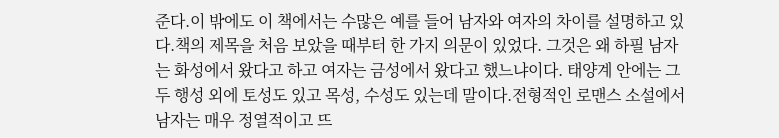준다.이 밖에도 이 책에서는 수많은 예를 들어 남자와 여자의 차이를 설명하고 있다.책의 제목을 처음 보았을 때부터 한 가지 의문이 있었다. 그것은 왜 하필 남자는 화성에서 왔다고 하고 여자는 금성에서 왔다고 했느냐이다. 태양계 안에는 그 두 행성 외에 토성도 있고 목성, 수성도 있는데 말이다.전형적인 로맨스 소설에서 남자는 매우 정열적이고 뜨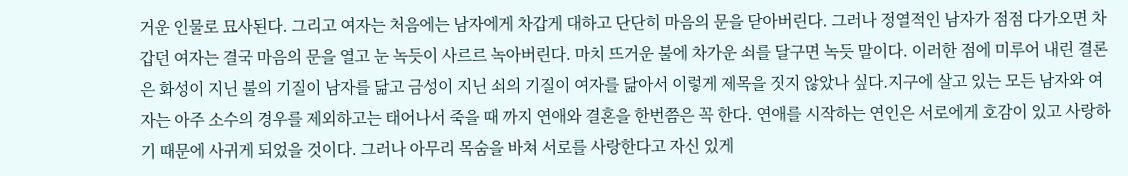거운 인물로 묘사된다. 그리고 여자는 처음에는 남자에게 차갑게 대하고 단단히 마음의 문을 닫아버린다. 그러나 정열적인 남자가 점점 다가오면 차갑던 여자는 결국 마음의 문을 열고 눈 녹듯이 사르르 녹아버린다. 마치 뜨거운 불에 차가운 쇠를 달구면 녹듯 말이다. 이러한 점에 미루어 내린 결론은 화성이 지닌 불의 기질이 남자를 닮고 금성이 지닌 쇠의 기질이 여자를 닮아서 이렇게 제목을 짓지 않았나 싶다.지구에 살고 있는 모든 남자와 여자는 아주 소수의 경우를 제외하고는 태어나서 죽을 때 까지 연애와 결혼을 한번쯤은 꼭 한다. 연애를 시작하는 연인은 서로에게 호감이 있고 사랑하기 때문에 사귀게 되었을 것이다. 그러나 아무리 목숨을 바쳐 서로를 사랑한다고 자신 있게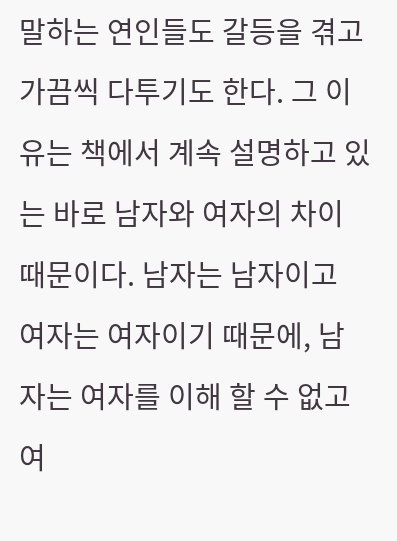말하는 연인들도 갈등을 겪고 가끔씩 다투기도 한다. 그 이유는 책에서 계속 설명하고 있는 바로 남자와 여자의 차이 때문이다. 남자는 남자이고 여자는 여자이기 때문에, 남자는 여자를 이해 할 수 없고 여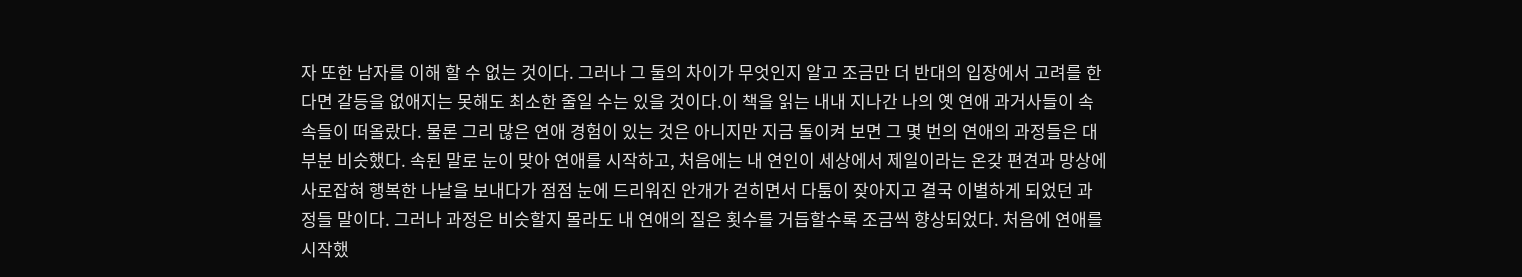자 또한 남자를 이해 할 수 없는 것이다. 그러나 그 둘의 차이가 무엇인지 알고 조금만 더 반대의 입장에서 고려를 한다면 갈등을 없애지는 못해도 최소한 줄일 수는 있을 것이다.이 책을 읽는 내내 지나간 나의 옛 연애 과거사들이 속속들이 떠올랐다. 물론 그리 많은 연애 경험이 있는 것은 아니지만 지금 돌이켜 보면 그 몇 번의 연애의 과정들은 대부분 비슷했다. 속된 말로 눈이 맞아 연애를 시작하고, 처음에는 내 연인이 세상에서 제일이라는 온갖 편견과 망상에 사로잡혀 행복한 나날을 보내다가 점점 눈에 드리워진 안개가 걷히면서 다툼이 잦아지고 결국 이별하게 되었던 과정들 말이다. 그러나 과정은 비슷할지 몰라도 내 연애의 질은 횟수를 거듭할수록 조금씩 향상되었다. 처음에 연애를 시작했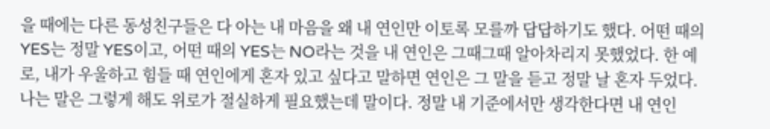을 때에는 다른 동성친구들은 다 아는 내 마음을 왜 내 연인만 이토록 모를까 답답하기도 했다. 어떤 때의 YES는 정말 YES이고, 어떤 때의 YES는 NO라는 것을 내 연인은 그때그때 알아차리지 못했었다. 한 예로, 내가 우울하고 힘들 때 연인에게 혼자 있고 싶다고 말하면 연인은 그 말을 듣고 정말 날 혼자 두었다. 나는 말은 그렇게 해도 위로가 절실하게 필요했는데 말이다. 정말 내 기준에서만 생각한다면 내 연인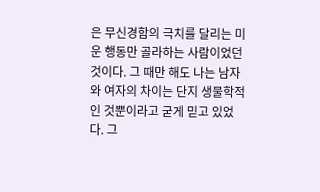은 무신경함의 극치를 달리는 미운 행동만 골라하는 사람이었던 것이다. 그 때만 해도 나는 남자와 여자의 차이는 단지 생물학적인 것뿐이라고 굳게 믿고 있었다. 그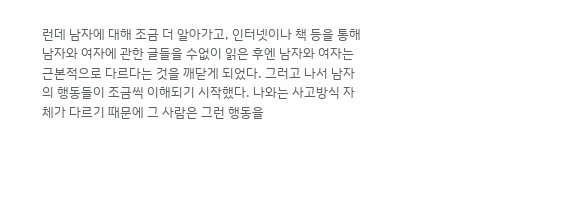런데 남자에 대해 조금 더 알아가고, 인터넷이나 책 등을 통해 남자와 여자에 관한 글들을 수없이 읽은 후엔 남자와 여자는 근본적으로 다르다는 것을 깨닫게 되었다. 그러고 나서 남자의 행동들이 조금씩 이해되기 시작했다. 나와는 사고방식 자체가 다르기 때문에 그 사람은 그런 행동을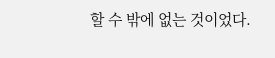할 수 밖에 없는 것이었다.